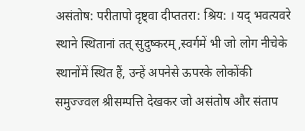असंतोष: परीतापो दृष्ट्वा दीप्ततरा: श्रिय: । यद् भवत्यवरे स्थाने स्थितानां तत् सुदुष्करम्,स्वर्गमें भी जो लोग नीचेके स्थानोंमें स्थित हैं, उन्हें अपनेसे ऊपरके लोकोंकी समुज्ज्वल श्रीसम्पत्ति देखकर जो असंतोष और संताप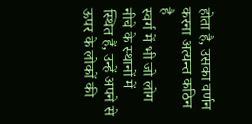होता है, उसका वर्णन करना अत्यन्त कठिन है
स्वर्ग में भी जो लोग नीचे के स्थानों में स्थित हैं, उन्हें अपने से ऊपर के लोकों की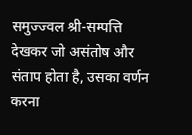समुज्ज्वल श्री-सम्पत्ति देखकर जो असंतोष और संताप होता है, उसका वर्णन करना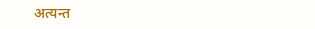अत्यन्त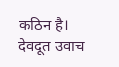कठिन है।
देवदूत उवाच